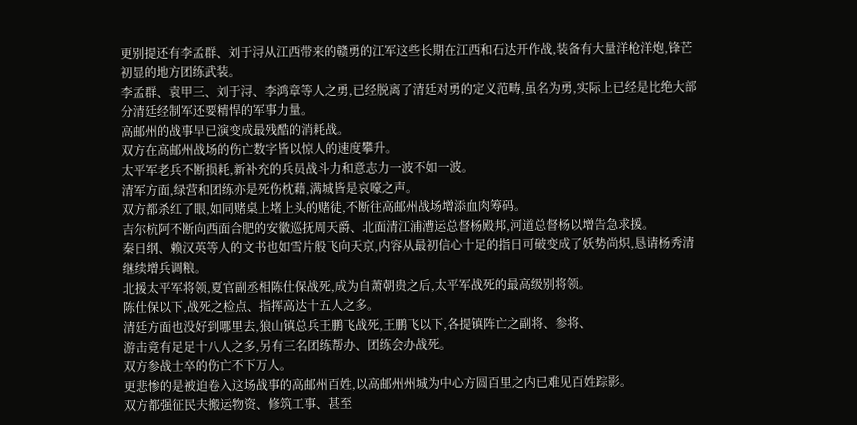更别提还有李孟群、刘于浔从江西带来的赣勇的江军这些长期在江西和石达开作战,装备有大量洋枪洋炮,锋芒初显的地方团练武装。
李孟群、袁甲三、刘于浔、李鸿章等人之勇,已经脱离了清廷对勇的定义范畴,虽名为勇,实际上已经是比绝大部分清廷经制军还要精悍的军事力量。
高邮州的战事早已演变成最残酷的消耗战。
双方在高邮州战场的伤亡数字皆以惊人的速度攀升。
太平军老兵不断损耗,新补充的兵员战斗力和意志力一波不如一波。
清军方面,绿营和团练亦是死伤枕藉,满城皆是哀嚎之声。
双方都杀红了眼,如同赌桌上堵上头的赌徒,不断往高邮州战场增添血肉筹码。
吉尔杭阿不断向西面合肥的安徽巡抚周天爵、北面清江浦漕运总督杨殿邦,河道总督杨以增告急求援。
秦日纲、赖汉英等人的文书也如雪片般飞向天京,内容从最初信心十足的指日可破变成了妖势尚炽,恳请杨秀清继续增兵调粮。
北援太平军将领,夏官副丞相陈仕保战死,成为自萧朝贵之后,太平军战死的最高级别将领。
陈仕保以下,战死之检点、指挥高达十五人之多。
清廷方面也没好到哪里去,狼山镇总兵王鹏飞战死,王鹏飞以下,各提镇阵亡之副将、参将、
游击竟有足足十八人之多,另有三名团练帮办、团练会办战死。
双方参战士卒的伤亡不下万人。
更悲惨的是被迫卷入这场战事的高邮州百姓,以高邮州州城为中心方圆百里之内已难见百姓踪影。
双方都强征民夫搬运物资、修筑工事、甚至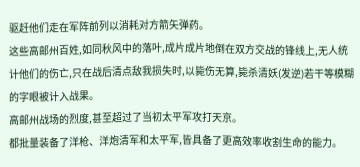驱赶他们走在军阵前列以消耗对方箭矢弹药。
这些高邮州百姓,如同秋风中的落叶,成片成片地倒在双方交战的锋线上,无人统计他们的伤亡,只在战后清点敌我损失时,以毙伤无算,毙杀清妖(发逆)若干等模糊的字眼被计入战果。
高邮州战场的烈度,甚至超过了当初太平军攻打天京。
都批量装备了洋枪、洋炮清军和太平军,皆具备了更高效率收割生命的能力。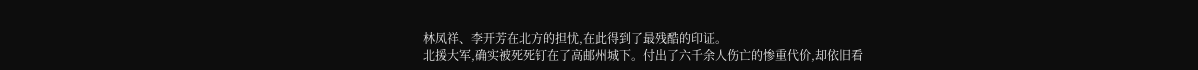林凤祥、李开芳在北方的担忧,在此得到了最残酷的印证。
北援大军,确实被死死钉在了高邮州城下。付出了六千余人伤亡的惨重代价,却依旧看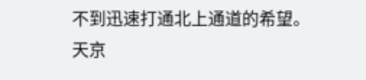不到迅速打通北上通道的希望。
天京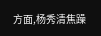方面,杨秀清焦躁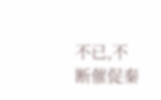不已,不断催促秦